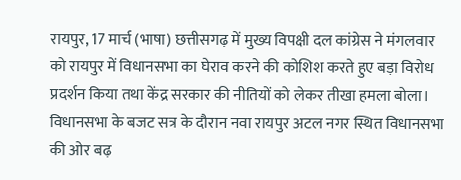रायपुर, 17 मार्च (भाषा) छत्तीसगढ़ में मुख्य विपक्षी दल कांग्रेस ने मंगलवार को रायपुर में विधानसभा का घेराव करने की कोशिश करते हुए बड़ा विरोध प्रदर्शन किया तथा केंद्र सरकार की नीतियों को लेकर तीखा हमला बोला।
विधानसभा के बजट सत्र के दौरान नवा रायपुर अटल नगर स्थित विधानसभा की ओर बढ़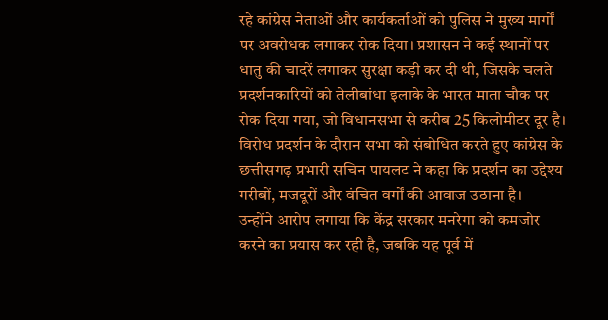रहे कांग्रेस नेताओं और कार्यकर्ताओं को पुलिस ने मुख्य मार्गों पर अवरोधक लगाकर रोक दिया। प्रशासन ने कई स्थानों पर धातु की चादरें लगाकर सुरक्षा कड़ी कर दी थी, जिसके चलते प्रदर्शनकारियों को तेलीबांधा इलाके के भारत माता चौक पर रोक दिया गया, जो विधानसभा से करीब 25 किलोमीटर दूर है।
विरोध प्रदर्शन के दौरान सभा को संबोधित करते हुए कांग्रेस के छत्तीसगढ़ प्रभारी सचिन पायलट ने कहा कि प्रदर्शन का उद्देश्य गरीबों, मजदूरों और वंचित वर्गों की आवाज उठाना है।
उन्होंने आरोप लगाया कि केंद्र सरकार मनरेगा को कमजोर करने का प्रयास कर रही है, जबकि यह पूर्व में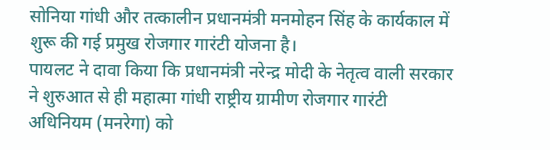सोनिया गांधी और तत्कालीन प्रधानमंत्री मनमोहन सिंह के कार्यकाल में शुरू की गई प्रमुख रोजगार गारंटी योजना है।
पायलट ने दावा किया कि प्रधानमंत्री नरेन्द्र मोदी के नेतृत्व वाली सरकार ने शुरुआत से ही महात्मा गांधी राष्ट्रीय ग्रामीण रोजगार गारंटी अधिनियम (मनरेगा) को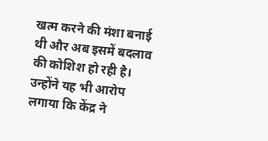खत्म करने की मंशा बनाई थी और अब इसमें बदलाव की कोशिश हो रही है। उन्होंने यह भी आरोप लगाया कि केंद्र ने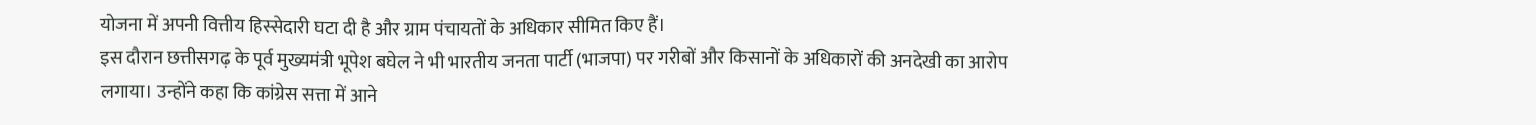योजना में अपनी वित्तीय हिस्सेदारी घटा दी है और ग्राम पंचायतों के अधिकार सीमित किए हैं।
इस दौरान छत्तीसगढ़ के पूर्व मुख्यमंत्री भूपेश बघेल ने भी भारतीय जनता पार्टी (भाजपा) पर गरीबों और किसानों के अधिकारों की अनदेखी का आरोप लगाया। उन्होंने कहा कि कांग्रेस सत्ता में आने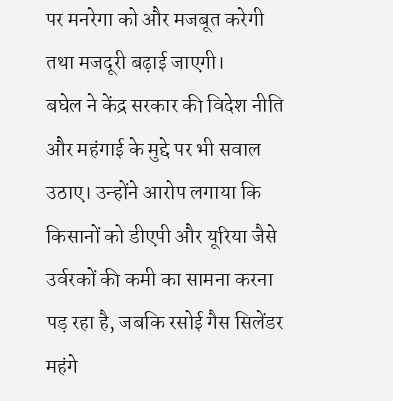पर मनरेगा को और मजबूत करेगी तथा मजदूरी बढ़ाई जाएगी।
बघेल ने केंद्र सरकार की विदेश नीति और महंगाई के मुद्दे पर भी सवाल उठाए। उन्होंने आरोप लगाया कि किसानों को डीएपी और यूरिया जैसे उर्वरकों की कमी का सामना करना पड़ रहा है, जबकि रसोई गैस सिलेंडर महंगे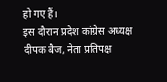हो गए हैं।
इस दौरान प्रदेश कांग्रेस अध्यक्ष दीपक बैज, नेता प्रतिपक्ष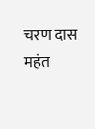चरण दास महंत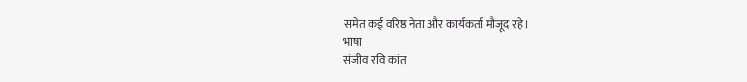समेत कई वरिष्ठ नेता और कार्यकर्ता मौजूद रहे।
भाषा
संजीव रवि कांत